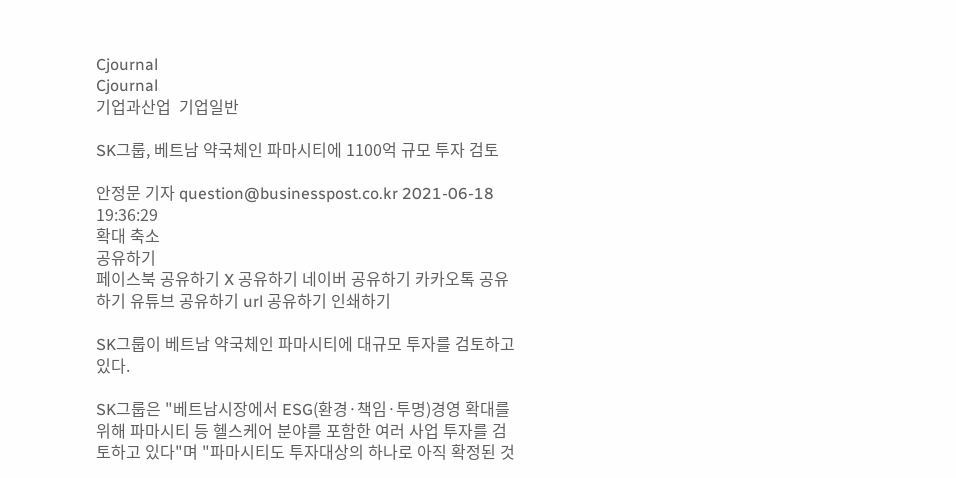Cjournal
Cjournal
기업과산업  기업일반

SK그룹, 베트남 약국체인 파마시티에 1100억 규모 투자 검토

안정문 기자 question@businesspost.co.kr 2021-06-18 19:36:29
확대 축소
공유하기
페이스북 공유하기 X 공유하기 네이버 공유하기 카카오톡 공유하기 유튜브 공유하기 url 공유하기 인쇄하기

SK그룹이 베트남 약국체인 파마시티에 대규모 투자를 검토하고 있다.

SK그룹은 "베트남시장에서 ESG(환경·책임·투명)경영 확대를 위해 파마시티 등 헬스케어 분야를 포함한 여러 사업 투자를 검토하고 있다"며 "파마시티도 투자대상의 하나로 아직 확정된 것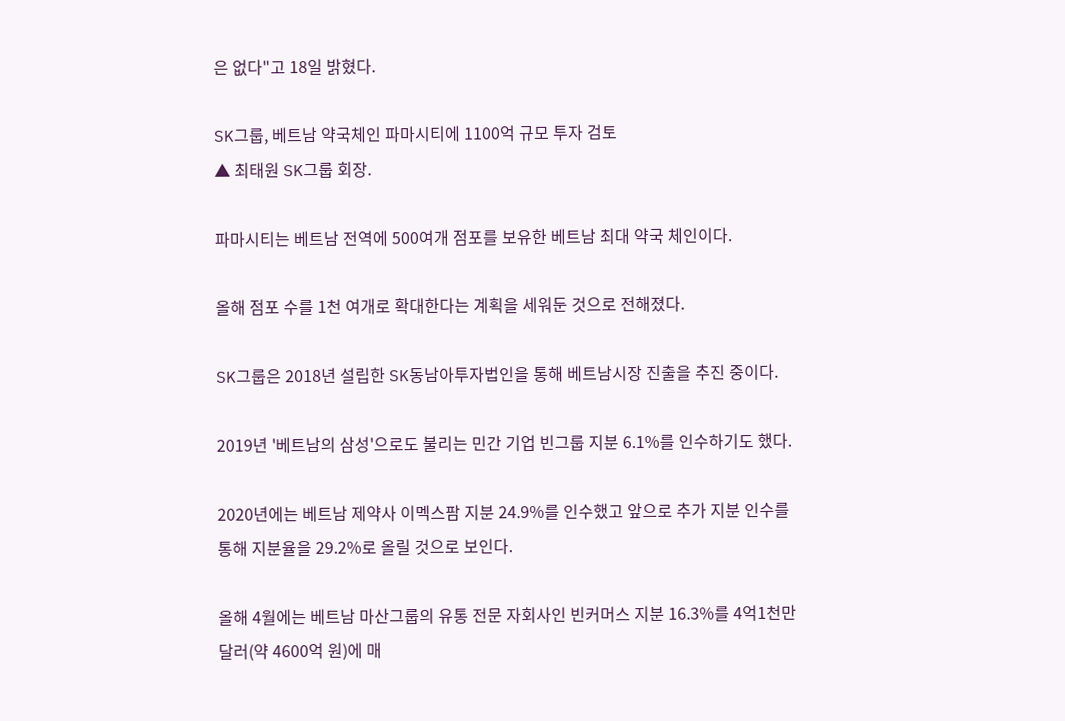은 없다"고 18일 밝혔다.

SK그룹, 베트남 약국체인 파마시티에 1100억 규모 투자 검토
▲ 최태원 SK그룹 회장.

파마시티는 베트남 전역에 500여개 점포를 보유한 베트남 최대 약국 체인이다.

올해 점포 수를 1천 여개로 확대한다는 계획을 세워둔 것으로 전해졌다.

SK그룹은 2018년 설립한 SK동남아투자법인을 통해 베트남시장 진출을 추진 중이다.

2019년 '베트남의 삼성'으로도 불리는 민간 기업 빈그룹 지분 6.1%를 인수하기도 했다.

2020년에는 베트남 제약사 이멕스팜 지분 24.9%를 인수했고 앞으로 추가 지분 인수를 통해 지분율을 29.2%로 올릴 것으로 보인다.

올해 4월에는 베트남 마산그룹의 유통 전문 자회사인 빈커머스 지분 16.3%를 4억1천만 달러(약 4600억 원)에 매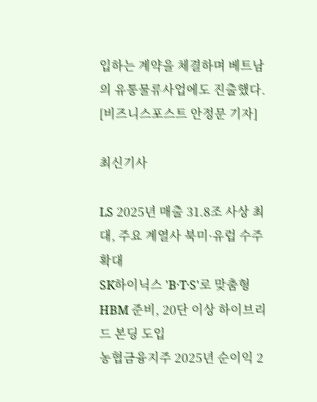입하는 계약을 체결하며 베트남의 유통물류사업에도 진출했다. [비즈니스포스트 안정문 기자]

최신기사

LS 2025년 매출 31.8조 사상 최대, 주요 계열사 북미·유럽 수주 확대
SK하이닉스 'B·T·S'로 맞춤형 HBM 준비, 20단 이상 하이브리드 본딩 도입
농협금융지주 2025년 순이익 2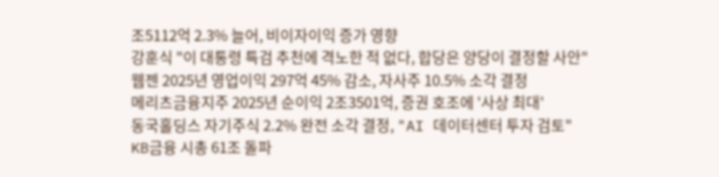조5112억 2.3% 늘어, 비이자이익 증가 영향
강훈식 "이 대통령 특검 추천에 격노한 적 없다, 합당은 양당이 결정할 사안"
웹젠 2025년 영업이익 297억 45% 감소, 자사주 10.5% 소각 결정
메리츠금융지주 2025년 순이익 2조3501억, 증권 호조에 '사상 최대'
동국홀딩스 자기주식 2.2% 완전 소각 결정, "AI 데이터센터 투자 검토"
KB금융 시총 61조 돌파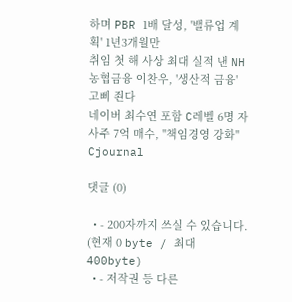하며 PBR 1배 달성, '밸류업 계획' 1년3개월만
취임 첫 해 사상 최대 실적 낸 NH농협금융 이찬우, '생산적 금융' 고삐 죈다
네이버 최수연 포함 C레벨 6명 자사주 7억 매수, "책임경영 강화"
Cjournal

댓글 (0)

  • - 200자까지 쓰실 수 있습니다. (현재 0 byte / 최대 400byte)
  • - 저작권 등 다른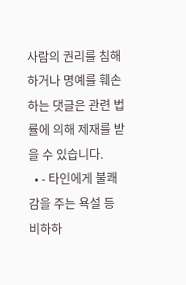사람의 권리를 침해하거나 명예를 훼손하는 댓글은 관련 법률에 의해 제재를 받을 수 있습니다.
  • - 타인에게 불쾌감을 주는 욕설 등 비하하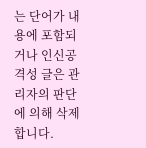는 단어가 내용에 포함되거나 인신공격성 글은 관리자의 판단에 의해 삭제 합니다.